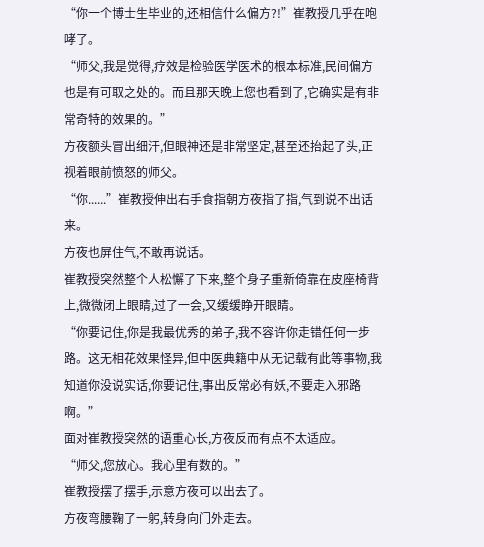“你一个博士生毕业的,还相信什么偏方?!”崔教授几乎在咆哮了。
“师父,我是觉得,疗效是检验医学医术的根本标准,民间偏方也是有可取之处的。而且那天晚上您也看到了,它确实是有非常奇特的效果的。”
方夜额头冒出细汗,但眼神还是非常坚定,甚至还抬起了头,正视着眼前愤怒的师父。
“你......”崔教授伸出右手食指朝方夜指了指,气到说不出话来。
方夜也屏住气,不敢再说话。
崔教授突然整个人松懈了下来,整个身子重新倚靠在皮座椅背上,微微闭上眼睛,过了一会,又缓缓睁开眼睛。
“你要记住,你是我最优秀的弟子,我不容许你走错任何一步路。这无相花效果怪异,但中医典籍中从无记载有此等事物,我知道你没说实话,你要记住,事出反常必有妖,不要走入邪路啊。”
面对崔教授突然的语重心长,方夜反而有点不太适应。
“师父,您放心。我心里有数的。”
崔教授摆了摆手,示意方夜可以出去了。
方夜弯腰鞠了一躬,转身向门外走去。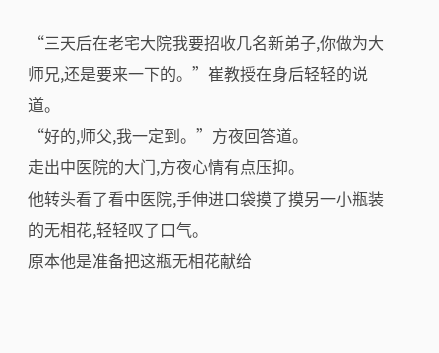“三天后在老宅大院我要招收几名新弟子,你做为大师兄,还是要来一下的。”崔教授在身后轻轻的说道。
“好的,师父,我一定到。”方夜回答道。
走出中医院的大门,方夜心情有点压抑。
他转头看了看中医院,手伸进口袋摸了摸另一小瓶装的无相花,轻轻叹了口气。
原本他是准备把这瓶无相花献给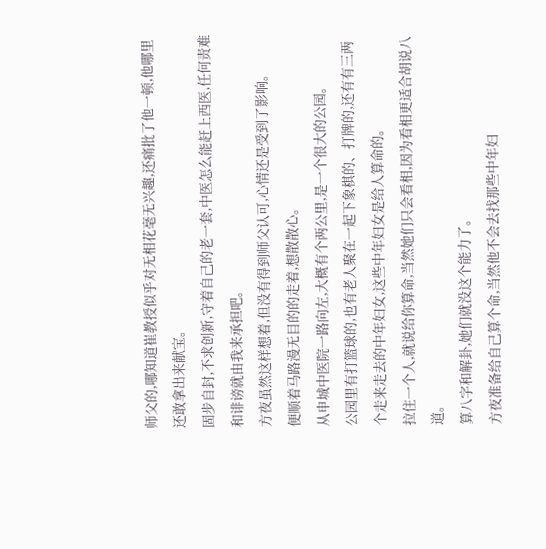师父的,哪知道崔教授似乎对无相花毫无兴趣,还痛批了他一顿,他哪里还敢拿出来献宝。
固步自封,不求创新,守着自己的老一套,中医怎么能赶上西医,任何责难和诽谤就由我来承担吧。
方夜虽然这样想着,但没有得到师父认可,心情还是受到了影响。
便顺着马路漫无目的的走着,想散散心。
从申城中医院一路向左,大概有个两公里,是一个很大的公园。
公园里有打篮球的,也有老人聚在一起下象棋的、打牌的,还有有三两个走来走去的中年妇女,这些中年妇女是给人算命的。
拉住一个人,就说给你算命,当然她们只会看相,因为看相更适合胡说八道。
算八字和解卦,她们就没这个能力了。
方夜准备给自己算个命,当然他不会去找那些中年妇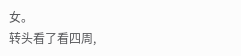女。
转头看了看四周,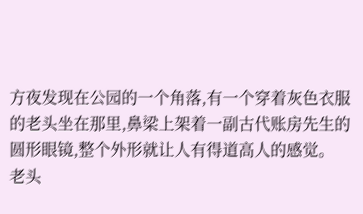方夜发现在公园的一个角落,有一个穿着灰色衣服的老头坐在那里,鼻梁上架着一副古代账房先生的圆形眼镜,整个外形就让人有得道高人的感觉。
老头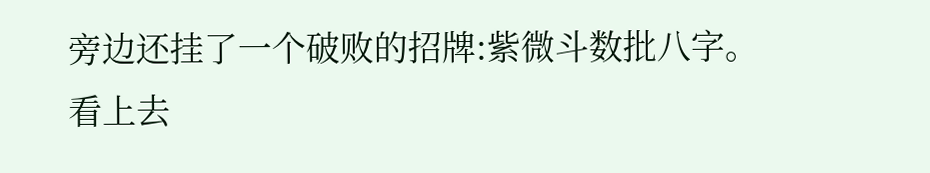旁边还挂了一个破败的招牌:紫微斗数批八字。
看上去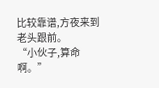比较靠谱,方夜来到老头跟前。
“小伙子,算命啊。”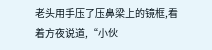老头用手压了压鼻梁上的镜框,看着方夜说道,“小伙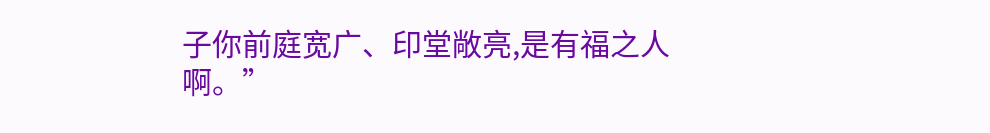子你前庭宽广、印堂敞亮,是有福之人啊。”